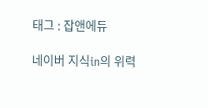태그 : 잡앤에듀

네이버 지식in의 위력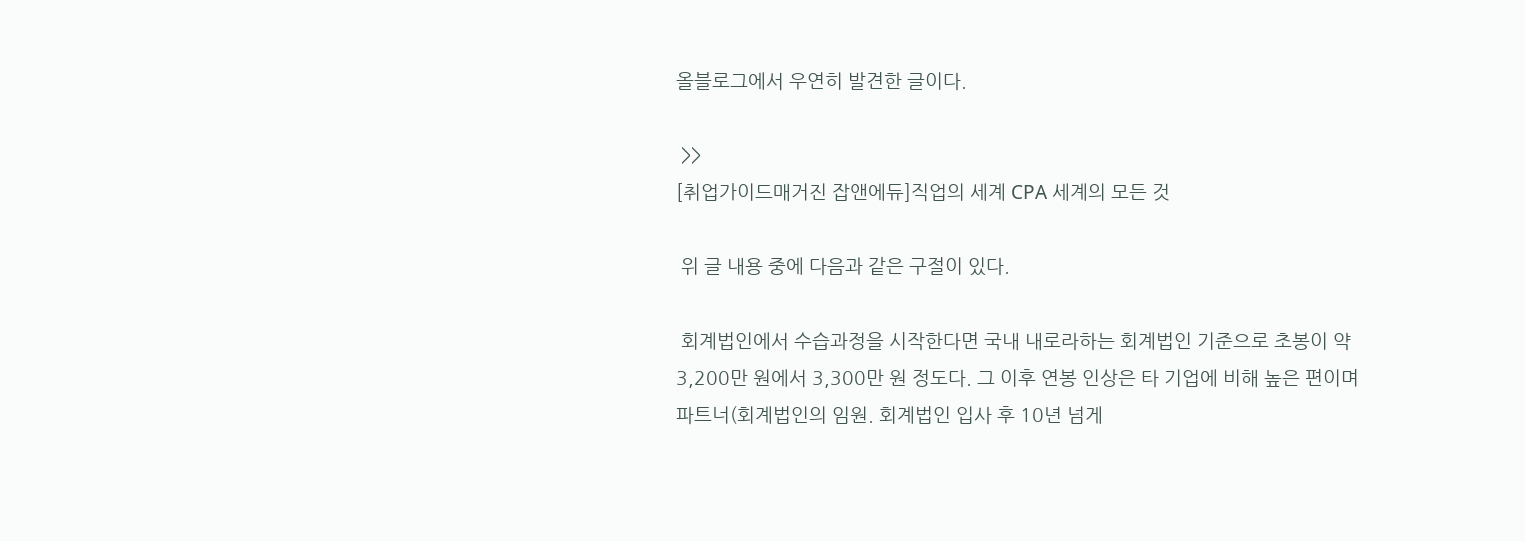올블로그에서 우연히 발견한 글이다.

 >>
[취업가이드매거진 잡앤에듀]직업의 세계 CPA 세계의 모든 것

 위 글 내용 중에 다음과 같은 구절이 있다.

 회계법인에서 수습과정을 시작한다면 국내 내로라하는 회계법인 기준으로 초봉이 약 3,200만 원에서 3,300만 원 정도다. 그 이후 연봉 인상은 타 기업에 비해 높은 편이며 파트너(회계법인의 임원. 회계법인 입사 후 10년 넘게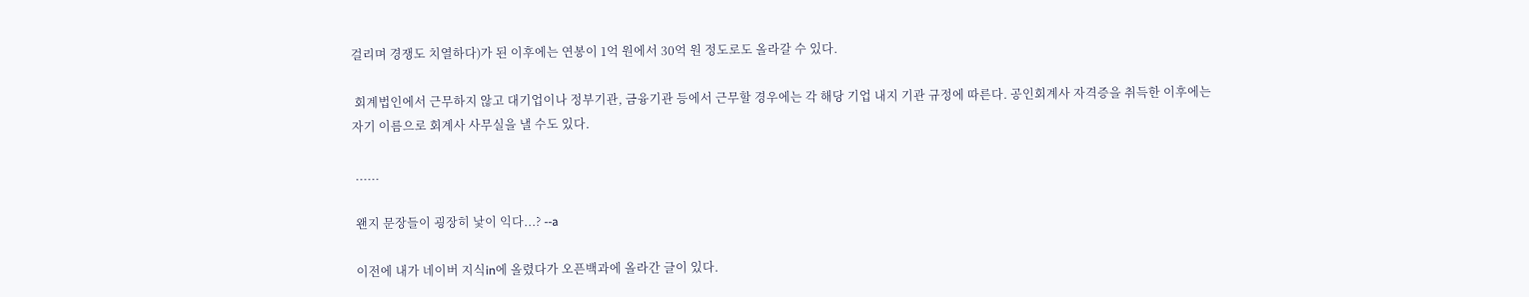걸리며 경쟁도 치열하다)가 된 이후에는 연봉이 1억 원에서 30억 원 정도로도 올라갈 수 있다.

 회계법인에서 근무하지 않고 대기업이나 정부기관, 금융기관 등에서 근무할 경우에는 각 해당 기업 내지 기관 규정에 따른다. 공인회계사 자격증을 취득한 이후에는 자기 이름으로 회계사 사무실을 낼 수도 있다.

 ......

 왠지 문장들이 굉장히 낯이 익다...? --a

 이전에 내가 네이버 지식in에 올렸다가 오픈백과에 올라간 글이 있다.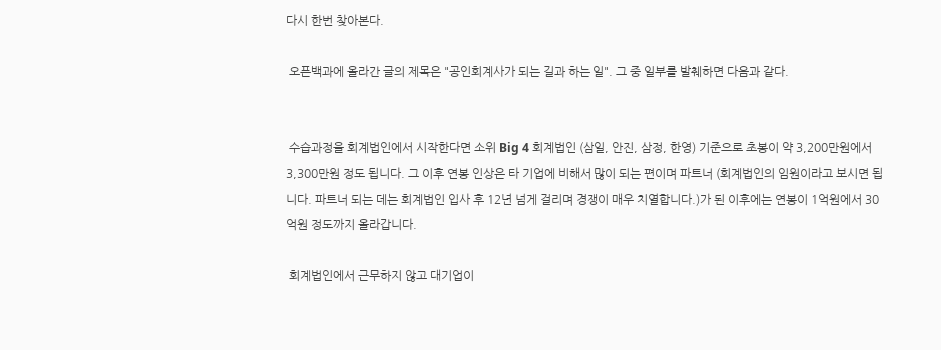다시 한번 찾아본다.

 오픈백과에 올라간 글의 제목은 "공인회계사가 되는 길과 하는 일". 그 중 일부를 발췌하면 다음과 같다.


 수습과정을 회계법인에서 시작한다면 소위 Big 4 회계법인 (삼일, 안진, 삼정, 한영) 기준으로 초봉이 약 3,200만원에서 3,300만원 정도 됩니다. 그 이후 연봉 인상은 타 기업에 비해서 많이 되는 편이며 파트너 (회계법인의 임원이라고 보시면 됩니다. 파트너 되는 데는 회계법인 입사 후 12년 넘게 걸리며 경쟁이 매우 치열합니다.)가 된 이후에는 연봉이 1억원에서 30억원 정도까지 올라갑니다.

 회계법인에서 근무하지 않고 대기업이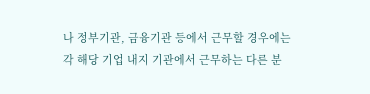나 정부기관, 금융기관 등에서 근무할 경우에는 각 해당 기업 내지 기관에서 근무하는 다른 분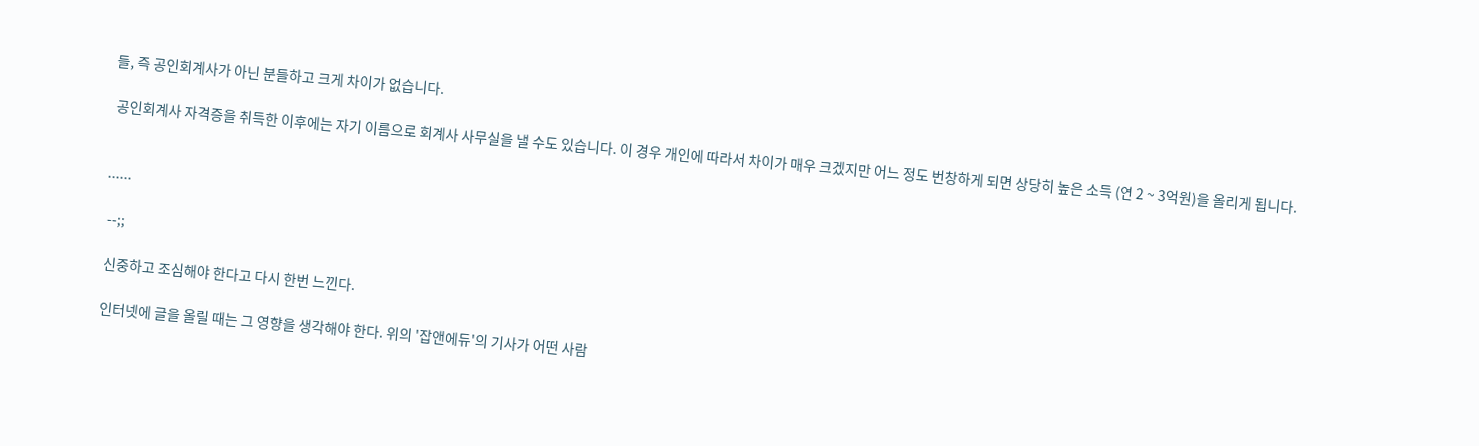들, 즉 공인회계사가 아닌 분들하고 크게 차이가 없습니다.

 공인회계사 자격증을 취득한 이후에는 자기 이름으로 회계사 사무실을 낼 수도 있습니다. 이 경우 개인에 따라서 차이가 매우 크겠지만 어느 정도 번창하게 되면 상당히 높은 소득 (연 2 ~ 3억원)을 올리게 됩니다.


......

 --;;

 신중하고 조심해야 한다고 다시 한번 느낀다.

 인터넷에 글을 올릴 때는 그 영향을 생각해야 한다. 위의 '잡앤에듀'의 기사가 어떤 사람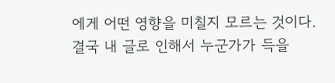에게 어떤 영향을 미칠지 모르는 것이다. 결국 내 글로 인해서 누군가가 득을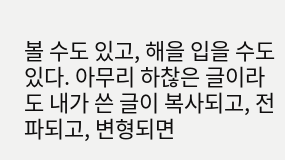볼 수도 있고, 해을 입을 수도 있다. 아무리 하찮은 글이라도 내가 쓴 글이 복사되고, 전파되고, 변형되면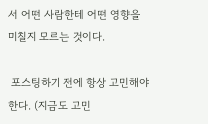서 어떤 사람한테 어떤 영향을 미칠지 모르는 것이다.

 포스팅하기 전에 항상 고민해야 한다. (지금도 고민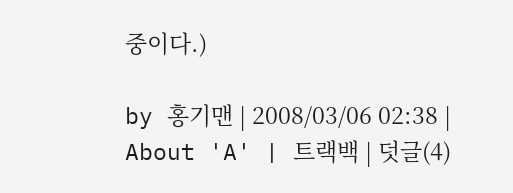중이다.)

by 홍기맨 | 2008/03/06 02:38 | About 'A' | 트랙백 | 덧글(4)